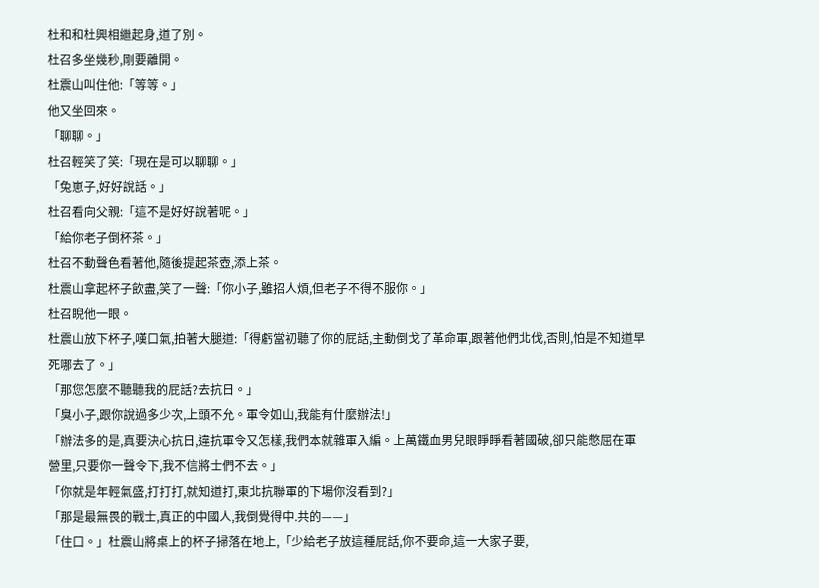杜和和杜興相繼起身,道了別。
杜召多坐幾秒,剛要離開。
杜震山叫住他:「等等。」
他又坐回來。
「聊聊。」
杜召輕笑了笑:「現在是可以聊聊。」
「兔崽子,好好說話。」
杜召看向父親:「這不是好好說著呢。」
「給你老子倒杯茶。」
杜召不動聲色看著他,隨後提起茶壺,添上茶。
杜震山拿起杯子飲盡,笑了一聲:「你小子,雖招人煩,但老子不得不服你。」
杜召睨他一眼。
杜震山放下杯子,嘆口氣,拍著大腿道:「得虧當初聽了你的屁話,主動倒戈了革命軍,跟著他們北伐,否則,怕是不知道早死哪去了。」
「那您怎麼不聽聽我的屁話?去抗日。」
「臭小子,跟你說過多少次,上頭不允。軍令如山,我能有什麼辦法!」
「辦法多的是,真要決心抗日,違抗軍令又怎樣,我們本就雜軍入編。上萬鐵血男兒眼睜睜看著國破,卻只能憋屈在軍營里,只要你一聲令下,我不信將士們不去。」
「你就是年輕氣盛,打打打,就知道打,東北抗聯軍的下場你沒看到?」
「那是最無畏的戰士,真正的中國人,我倒覺得中.共的——」
「住口。」杜震山將桌上的杯子掃落在地上,「少給老子放這種屁話,你不要命,這一大家子要,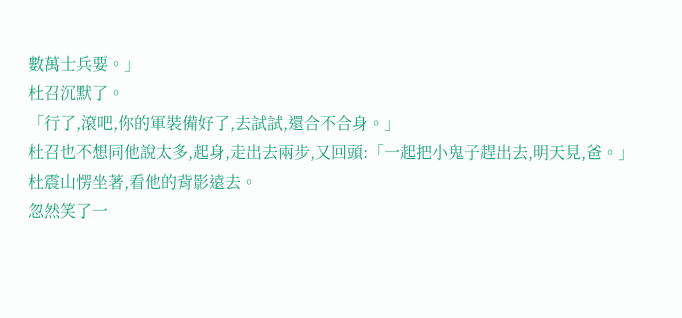數萬士兵要。」
杜召沉默了。
「行了,滾吧,你的軍裝備好了,去試試,還合不合身。」
杜召也不想同他說太多,起身,走出去兩步,又回頭:「一起把小鬼子趕出去,明天見,爸。」
杜震山愣坐著,看他的背影遠去。
忽然笑了一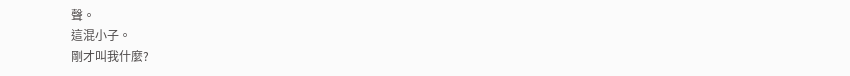聲。
這混小子。
剛才叫我什麼?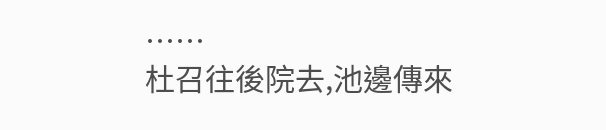……
杜召往後院去,池邊傳來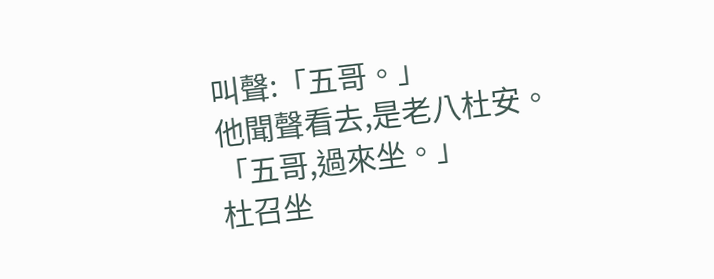叫聲:「五哥。」
他聞聲看去,是老八杜安。
「五哥,過來坐。」
杜召坐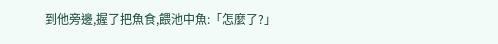到他旁邊,握了把魚食,餵池中魚:「怎麼了?」